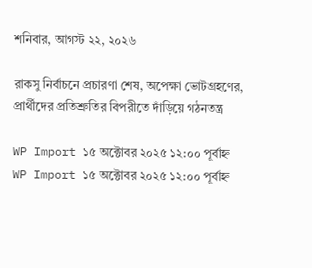শনিবার, আগস্ট ২২, ২০২৬

রাকসু নির্বাচনে প্রচারণা শেষ, অপেক্ষা ভোটগ্রহণের, প্রার্থীদের প্রতিশ্রুতির বিপরীতে দাঁড়িয়ে গঠনতন্ত্র

WP Import ১৫ অক্টোবর ২০২৫ ১২:০০ পূর্বাহ্ন
WP Import ১৫ অক্টোবর ২০২৫ ১২:০০ পূর্বাহ্ন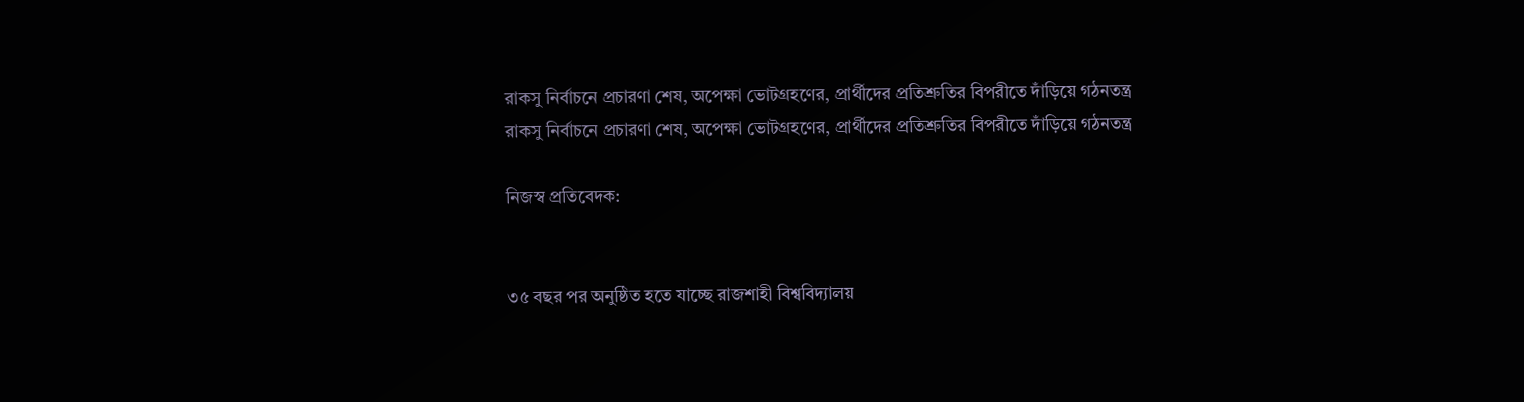রাকসু নির্বাচনে প্রচারণা শেষ, অপেক্ষা ভোটগ্রহণের, প্রার্থীদের প্রতিশ্রুতির বিপরীতে দাঁড়িয়ে গঠনতন্ত্র
রাকসু নির্বাচনে প্রচারণা শেষ, অপেক্ষা ভোটগ্রহণের, প্রার্থীদের প্রতিশ্রুতির বিপরীতে দাঁড়িয়ে গঠনতন্ত্র

নিজস্ব প্রতিবেদক:


৩৫ বছর পর অনুষ্ঠিত হতে যাচ্ছে রাজশাহী বিশ্ববিদ্যালয়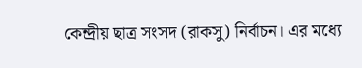কেন্দ্রীয় ছাত্র সংসদ (রাকসু) নির্বাচন। এর মধ্যে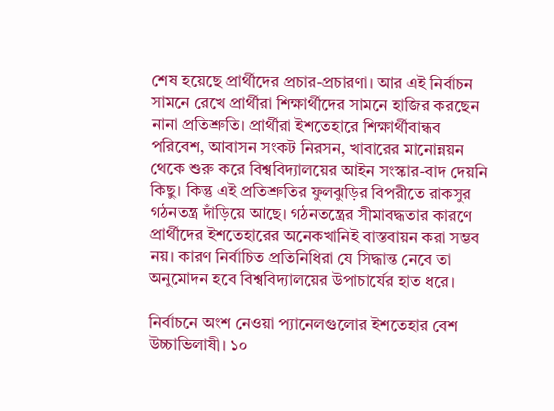শেষ হয়েছে প্রার্থীদের প্রচার-প্রচারণা। আর এই নির্বাচন সামনে রেখে প্রার্থীরা শিক্ষার্থীদের সামনে হাজির করছেন নানা প্রতিশ্রুতি। প্রার্থীরা ইশতেহারে শিক্ষার্থীবান্ধব পরিবেশ, আবাসন সংকট নিরসন, খাবারের মানোন্নয়ন থেকে শুরু করে বিশ্ববিদ্যালয়ের আইন সংস্কার-বাদ দেয়নি কিছু। কিন্তু এই প্রতিশ্রুতির ফুলঝুড়ির বিপরীতে রাকসুর গঠনতন্ত্র দাঁড়িয়ে আছে। গঠনতন্ত্রের সীমাবদ্ধতার কারণে প্রার্থীদের ইশতেহারের অনেকখানিই বাস্তবায়ন করা সম্ভব নয়। কারণ নির্বাচিত প্রতিনিধিরা যে সিদ্ধান্ত নেবে তা অনুমোদন হবে বিশ্ববিদ্যালয়ের উপাচার্যের হাত ধরে।

নির্বাচনে অংশ নেওয়া প্যানেলগুলোর ইশতেহার বেশ উচ্চাভিলাষী। ১০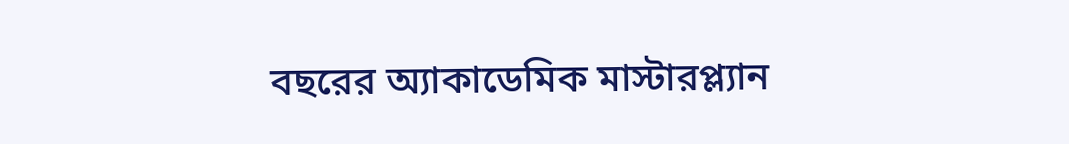বছরের অ্যাকাডেমিক মাস্টারপ্ল্যান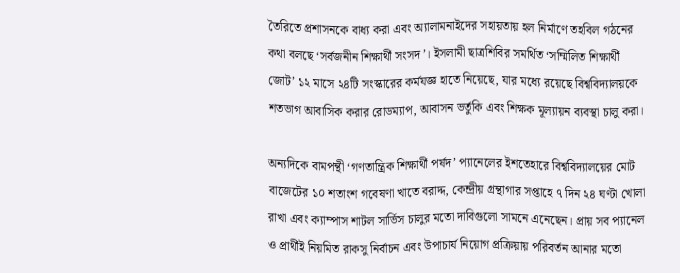তৈরিতে প্রশাসনকে বাধ্য করা এবং অ্যালামনাইদের সহায়তায় হল নির্মাণে তহবিল গঠনের কথা বলছে ‘সর্বজনীন শিক্ষার্থী সংসদ’। ইসলামী ছাত্রশিবির সমর্থিত ‘সম্মিলিত শিক্ষার্থী জোট’ ১২ মাসে ২৪টি সংস্কারের কর্মযজ্ঞ হাতে নিয়েছে, যার মধ্যে রয়েছে বিশ্ববিদ্যালয়কে শতভাগ আবাসিক করার রোডম্যাপ, আবাসন ভর্তুকি এবং শিক্ষক মূল্যায়ন ব্যবস্থা চালু করা।

অন্যদিকে বামপন্থী ‘গণতান্ত্রিক শিক্ষার্থী পর্ষদ’ প্যানেলের ইশতেহারে বিশ্ববিদ্যালয়ের মোট বাজেটের ১০ শতাংশ গবেষণা খাতে বরাদ্দ, কেন্দ্রীয় গ্রন্থাগার সপ্তাহে ৭ দিন ২৪ ঘণ্টা খোলা রাখা এবং ক্যাম্পাস শাটল সার্ভিস চালুর মতো দাবিগুলো সামনে এনেছেন। প্রায় সব প্যানেল ও প্রার্থীই নিয়মিত রাকসু নির্বাচন এবং উপাচার্য নিয়োগ প্রক্রিয়ায় পরিবর্তন আনার মতো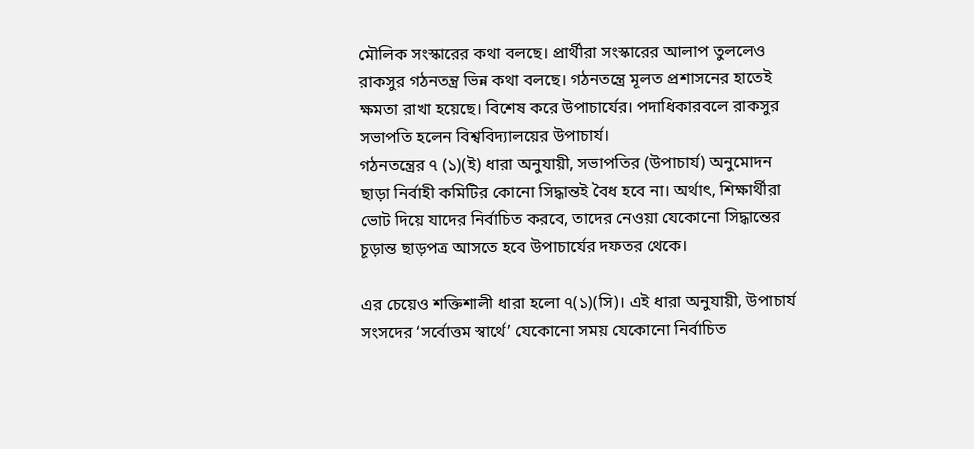মৌলিক সংস্কারের কথা বলছে। প্রার্থীরা সংস্কারের আলাপ তুললেও রাকসুর গঠনতন্ত্র ভিন্ন কথা বলছে। গঠনতন্ত্রে মূলত প্রশাসনের হাতেই ক্ষমতা রাখা হয়েছে। বিশেষ করে উপাচার্যের। পদাধিকারবলে রাকসুর সভাপতি হলেন বিশ্ববিদ্যালয়ের উপাচার্য।
গঠনতন্ত্রের ৭ (১)(ই) ধারা অনুযায়ী, সভাপতির (উপাচার্য) অনুমোদন ছাড়া নির্বাহী কমিটির কোনো সিদ্ধান্তই বৈধ হবে না। অর্থাৎ, শিক্ষার্থীরা ভোট দিয়ে যাদের নির্বাচিত করবে, তাদের নেওয়া যেকোনো সিদ্ধান্তের চূড়ান্ত ছাড়পত্র আসতে হবে উপাচার্যের দফতর থেকে।

এর চেয়েও শক্তিশালী ধারা হলো ৭(১)(সি)। এই ধারা অনুযায়ী, উপাচার্য সংসদের ‘সর্বোত্তম স্বার্থে’ যেকোনো সময় যেকোনো নির্বাচিত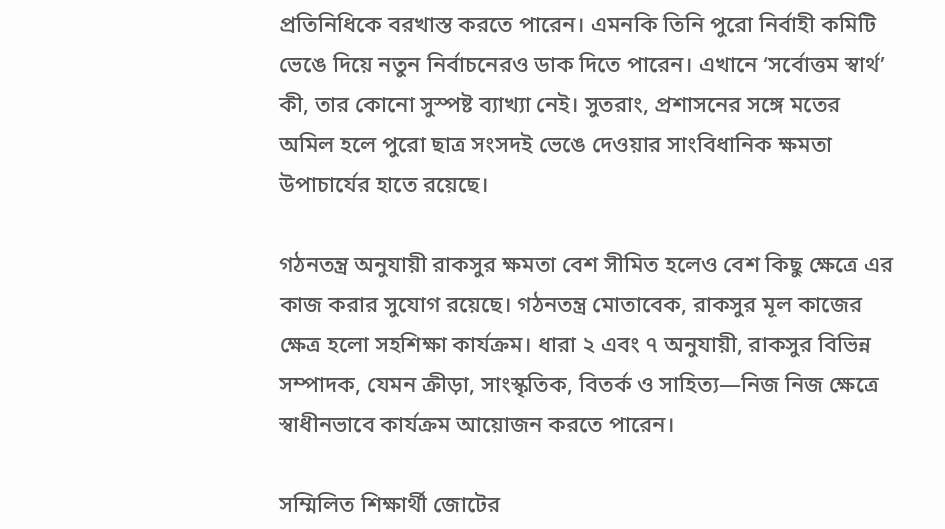প্রতিনিধিকে বরখাস্ত করতে পারেন। এমনকি তিনি পুরো নির্বাহী কমিটি ভেঙে দিয়ে নতুন নির্বাচনেরও ডাক দিতে পারেন। এখানে ‘সর্বোত্তম স্বার্থ’ কী, তার কোনো সুস্পষ্ট ব্যাখ্যা নেই। সুতরাং, প্রশাসনের সঙ্গে মতের অমিল হলে পুরো ছাত্র সংসদই ভেঙে দেওয়ার সাংবিধানিক ক্ষমতা উপাচার্যের হাতে রয়েছে।

গঠনতন্ত্র অনুযায়ী রাকসুর ক্ষমতা বেশ সীমিত হলেও বেশ কিছু ক্ষেত্রে এর কাজ করার সুযোগ রয়েছে। গঠনতন্ত্র মোতাবেক, রাকসুর মূল কাজের ক্ষেত্র হলো সহশিক্ষা কার্যক্রম। ধারা ২ এবং ৭ অনুযায়ী, রাকসুর বিভিন্ন সম্পাদক, যেমন ক্রীড়া, সাংস্কৃতিক, বিতর্ক ও সাহিত্য—নিজ নিজ ক্ষেত্রে স্বাধীনভাবে কার্যক্রম আয়োজন করতে পারেন।

সম্মিলিত শিক্ষার্থী জোটের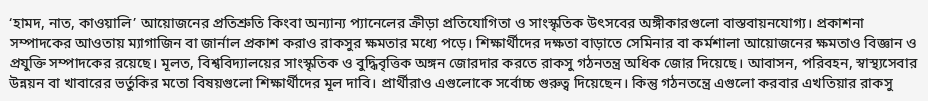‘হামদ, নাত, কাওয়ালি’ আয়োজনের প্রতিশ্রুতি কিংবা অন্যান্য প্যানেলের ক্রীড়া প্রতিযোগিতা ও সাংস্কৃতিক উৎসবের অঙ্গীকারগুলো বাস্তবায়নযোগ্য। প্রকাশনা সম্পাদকের আওতায় ম্যাগাজিন বা জার্নাল প্রকাশ করাও রাকসুর ক্ষমতার মধ্যে পড়ে। শিক্ষার্থীদের দক্ষতা বাড়াতে সেমিনার বা কর্মশালা আয়োজনের ক্ষমতাও বিজ্ঞান ও প্রযুক্তি সম্পাদকের রয়েছে। মূলত, বিশ্ববিদ্যালয়ের সাংস্কৃতিক ও বুদ্ধিবৃত্তিক অঙ্গন জোরদার করতে রাকসু গঠনতন্ত্র অধিক জোর দিয়েছে। আবাসন, পরিবহন, স্বাস্থ্যসেবার উন্নয়ন বা খাবারের ভর্তুকির মতো বিষয়গুলো শিক্ষার্থীদের মূল দাবি। প্রার্থীরাও এগুলোকে সর্বোচ্চ গুরুত্ব দিয়েছেন। কিন্তু গঠনতন্ত্রে এগুলো করবার এখতিয়ার রাকসু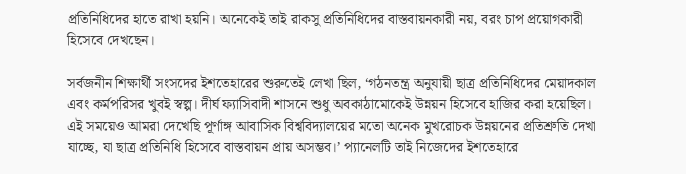প্রতিনিধিদের হাতে রাখা হয়নি। অনেকেই তাই রাকসু প্রতিনিধিদের বাস্তবায়নকারী নয়, বরং চাপ প্রয়োগকারী হিসেবে দেখছেন।

সর্বজনীন শিক্ষার্থী সংসদের ইশতেহারের শুরুতেই লেখা ছিল, ‘গঠনতন্ত্র অনুযায়ী ছাত্র প্রতিনিধিদের মেয়াদকাল এবং কর্মপরিসর খুবই স্বল্প। দীর্ঘ ফ্যাসিবাদী শাসনে শুধু অবকাঠামোকেই উন্নয়ন হিসেবে হাজির করা হয়েছিল। এই সময়েও আমরা দেখেছি পূর্ণাঙ্গ আবাসিক বিশ্ববিদ্যালয়ের মতো অনেক মুখরোচক উন্নয়নের প্রতিশ্রুতি দেখা যাচ্ছে, যা ছাত্র প্রতিনিধি হিসেবে বাস্তবায়ন প্রায় অসম্ভব।’ প্যানেলটি তাই নিজেদের ইশতেহারে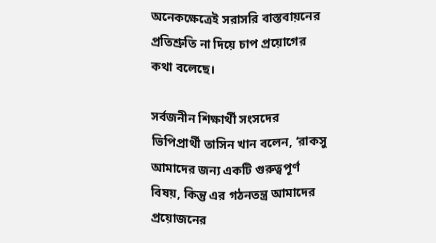অনেকক্ষেত্রেই সরাসরি বাস্তবায়নের প্রতিশ্রুতি না দিয়ে চাপ প্রয়োগের কথা বলেছে।

সর্বজনীন শিক্ষার্থী সংসদের ভিপিপ্রার্থী তাসিন খান বলেন, ‘রাকসু আমাদের জন্য একটি গুরুত্বপূর্ণ বিষয়, কিন্তু এর গঠনতন্ত্র আমাদের প্রয়োজনের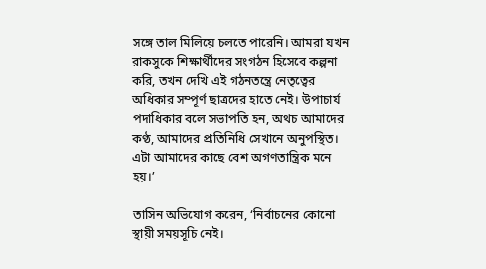সঙ্গে তাল মিলিয়ে চলতে পারেনি। আমরা যখন রাকসুকে শিক্ষার্থীদের সংগঠন হিসেবে কল্পনা করি, তখন দেখি এই গঠনতন্ত্রে নেতৃত্বের অধিকার সম্পূর্ণ ছাত্রদের হাতে নেই। উপাচার্য পদাধিকার বলে সভাপতি হন, অথচ আমাদের কণ্ঠ, আমাদের প্রতিনিধি সেখানে অনুপস্থিত। এটা আমাদের কাছে বেশ অগণতান্ত্রিক মনে হয়।’

তাসিন অভিযোগ করেন, ‘নির্বাচনের কোনো স্থায়ী সময়সূচি নেই।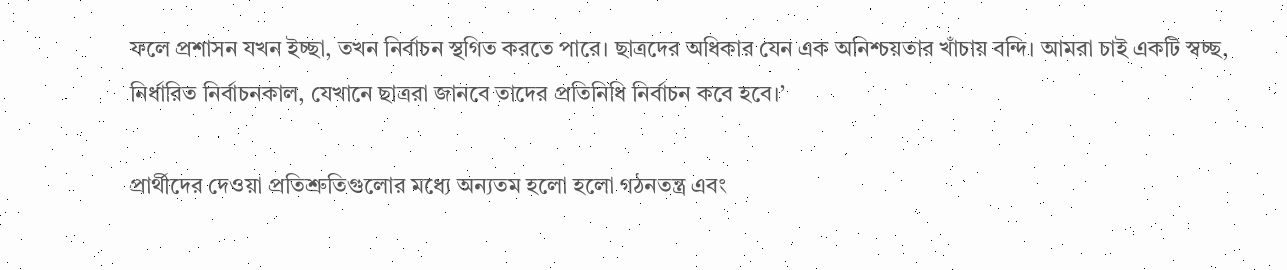ফলে প্রশাসন যখন ইচ্ছা, তখন নির্বাচন স্থগিত করতে পারে। ছাত্রদের অধিকার যেন এক অনিশ্চয়তার খাঁচায় বন্দি। আমরা চাই একটি স্বচ্ছ, নির্ধারিত নির্বাচনকাল, যেখানে ছাত্ররা জানবে তাদের প্রতিনিধি নির্বাচন কবে হবে।’

প্রার্থীদের দেওয়া প্রতিশ্রুতিগুলোর মধ্যে অন্যতম হলো হলো গঠনতন্ত্র এবং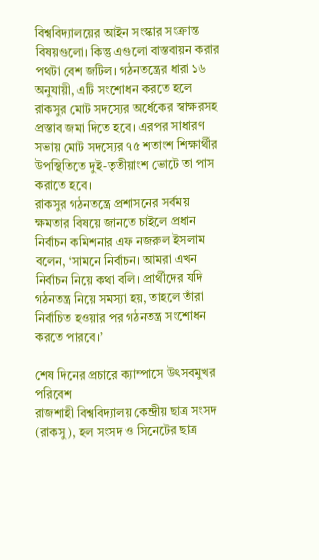বিশ্ববিদ্যালয়ের আইন সংস্কার সংক্রান্ত বিষয়গুলো। কিন্তু এগুলো বাস্তবায়ন করার পথটা বেশ জটিল। গঠনতন্ত্রের ধারা ১৬ অনুযায়ী, এটি সংশোধন করতে হলে রাকসুর মোট সদস্যের অর্ধেকের স্বাক্ষরসহ প্রস্তাব জমা দিতে হবে। এরপর সাধারণ সভায় মোট সদস্যের ৭৫ শতাংশ শিক্ষার্থীর উপস্থিতিতে দুই-তৃতীয়াংশ ভোটে তা পাস করাতে হবে।
রাকসুর গঠনতন্ত্রে প্রশাসনের সর্বময় ক্ষমতার বিষয়ে জানতে চাইলে প্রধান নির্বাচন কমিশনার এফ নজরুল ইসলাম বলেন, ‘সামনে নির্বাচন। আমরা এখন নির্বাচন নিয়ে কথা বলি। প্রার্থীদের যদি গঠনতন্ত্র নিয়ে সমস্যা হয়, তাহলে তাঁরা নির্বাচিত হওয়ার পর গঠনতন্ত্র সংশোধন করতে পারবে।’

শেষ দিনের প্রচারে ক্যাম্পাসে উৎসবমুখর পরিবেশ
রাজশাহী বিশ্ববিদ্যালয় কেন্দ্রীয় ছাত্র সংসদ (রাকসু), হল সংসদ ও সিনেটের ছাত্র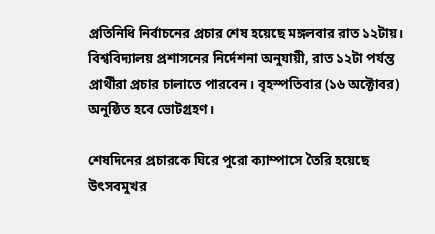প্রতিনিধি নির্বাচনের প্রচার শেষ হয়েছে মঙ্গলবার রাত ১২টায়। বিশ্ববিদ্যালয় প্রশাসনের নির্দেশনা অনুযায়ী, রাত ১২টা পর্যন্ত প্রার্থীরা প্রচার চালাতে পারবেন। বৃহস্পতিবার (১৬ অক্টোবর) অনুষ্ঠিত হবে ভোটগ্রহণ।

শেষদিনের প্রচারকে ঘিরে পুরো ক্যাম্পাসে তৈরি হয়েছে উৎসবমুখর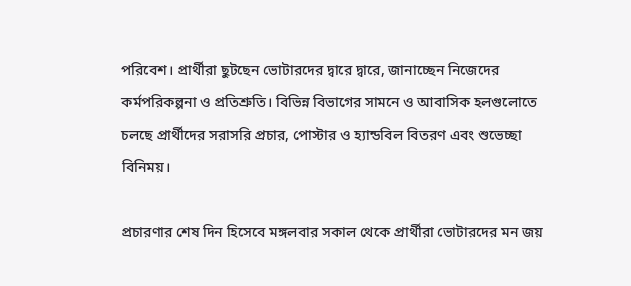পরিবেশ। প্রার্থীরা ছুটছেন ভোটারদের দ্বারে দ্বারে, জানাচ্ছেন নিজেদের কর্মপরিকল্পনা ও প্রতিশ্রুতি। বিভিন্ন বিভাগের সামনে ও আবাসিক হলগুলোতে চলছে প্রার্থীদের সরাসরি প্রচার, পোস্টার ও হ্যান্ডবিল বিতরণ এবং শুভেচ্ছা বিনিময়।

প্রচারণার শেষ দিন হিসেবে মঙ্গলবার সকাল থেকে প্রার্থীরা ভোটারদের মন জয়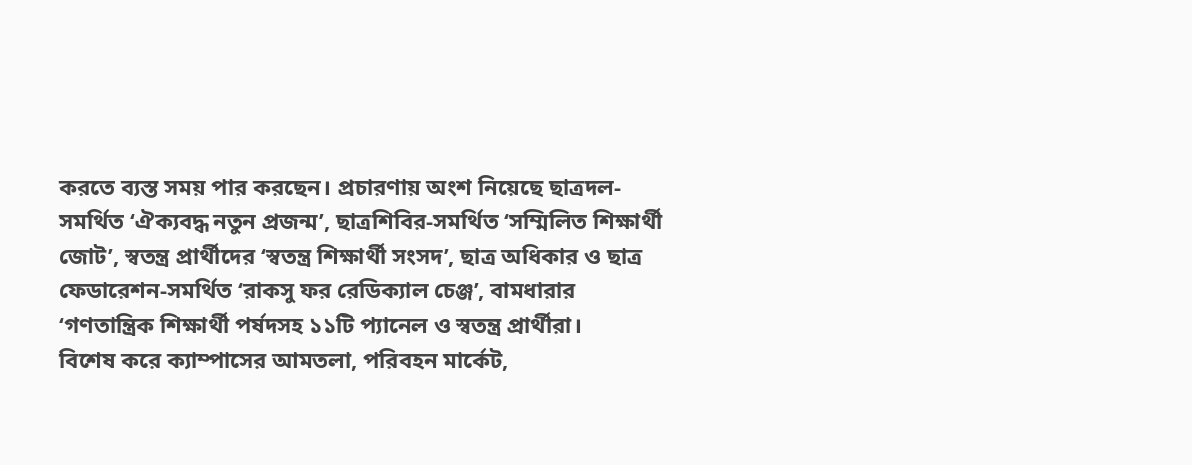করতে ব্যস্ত সময় পার করছেন। প্রচারণায় অংশ নিয়েছে ছাত্রদল-সমর্থিত ‘ঐক্যবদ্ধ নতুন প্রজন্ম’, ছাত্রশিবির-সমর্থিত ‘সম্মিলিত শিক্ষার্থী জোট’, স্বতন্ত্র প্রার্থীদের ‘স্বতন্ত্র শিক্ষার্থী সংসদ’, ছাত্র অধিকার ও ছাত্র ফেডারেশন-সমর্থিত ‘রাকসু ফর রেডিক্যাল চেঞ্জ’, বামধারার ‘গণতান্ত্রিক শিক্ষার্থী পর্ষদসহ ১১টি প্যানেল ও স্বতন্ত্র প্রার্থীরা।
বিশেষ করে ক্যাম্পাসের আমতলা, পরিবহন মার্কেট,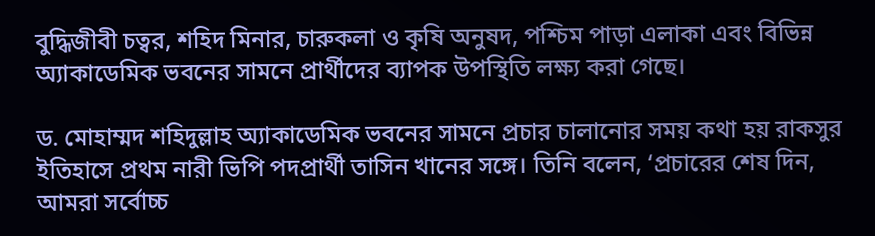বুদ্ধিজীবী চত্বর, শহিদ মিনার, চারুকলা ও কৃষি অনুষদ, পশ্চিম পাড়া এলাকা এবং বিভিন্ন অ্যাকাডেমিক ভবনের সামনে প্রার্থীদের ব্যাপক উপস্থিতি লক্ষ্য করা গেছে।

ড. মোহাম্মদ শহিদুল্লাহ অ্যাকাডেমিক ভবনের সামনে প্রচার চালানোর সময় কথা হয় রাকসুর ইতিহাসে প্রথম নারী ভিপি পদপ্রার্থী তাসিন খানের সঙ্গে। তিনি বলেন, ‘প্রচারের শেষ দিন, আমরা সর্বোচ্চ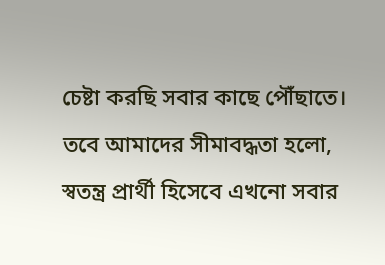চেষ্টা করছি সবার কাছে পৌঁছাতে। তবে আমাদের সীমাবদ্ধতা হলো, স্বতন্ত্র প্রার্থী হিসেবে এখনো সবার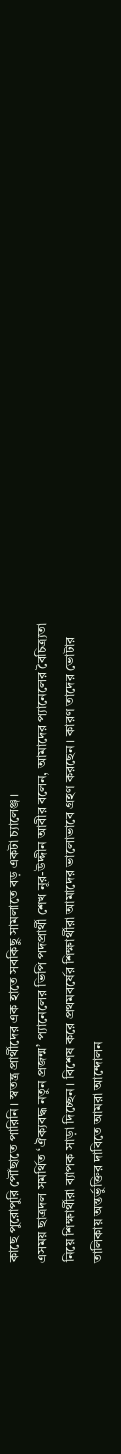কাছে পুরোপুরি পৌঁছাতে পারিনি। স্বতন্ত্র প্রার্থীদের এক হাতে সবকিছু সামলাতে বড় একটা চ্যালেঞ্জ।
এসময় ছাত্রদল সমর্থিত ‘ঐক্যবদ্ধ নতুন প্রজন্ম’ প্যানেলের ভিপি পদপ্রার্থী শেখ নূর-উদ্দীন আবীর বলেন, আমাদের প্যানেলের বৈচিত্র্যতা নিয়ে শিক্ষার্থীরা ব্যাপক সাড়া দিচ্ছেন। বিশেষ করে প্রথমবর্ষের শিক্ষার্থীরা আমাদের ভালোভাবে গ্রহণ করছেন। কারণ তাদের ভোটার তালিকায় অন্তর্ভুক্তির দাবিতে আমরা আন্দোলন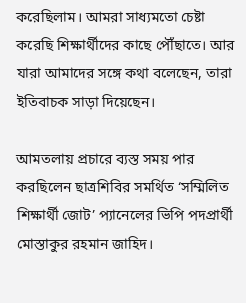করেছিলাম। আমরা সাধ্যমতো চেষ্টা করেছি শিক্ষার্থীদের কাছে পৌঁছাতে। আর যারা আমাদের সঙ্গে কথা বলেছেন, তারা ইতিবাচক সাড়া দিয়েছেন।

আমতলায় প্রচারে ব্যস্ত সময় পার করছিলেন ছাত্রশিবির সমর্থিত ‘সম্মিলিত শিক্ষার্থী জোট’ প্যানেলের ভিপি পদপ্রার্থী মোস্তাকুর রহমান জাহিদ।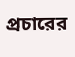প্রচারের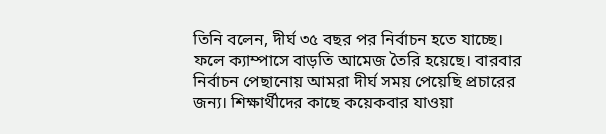তিনি বলেন, দীর্ঘ ৩৫ বছর পর নির্বাচন হতে যাচ্ছে। ফলে ক্যাম্পাসে বাড়তি আমেজ তৈরি হয়েছে। বারবার নির্বাচন পেছানোয় আমরা দীর্ঘ সময় পেয়েছি প্রচারের জন্য। শিক্ষার্থীদের কাছে কয়েকবার যাওয়া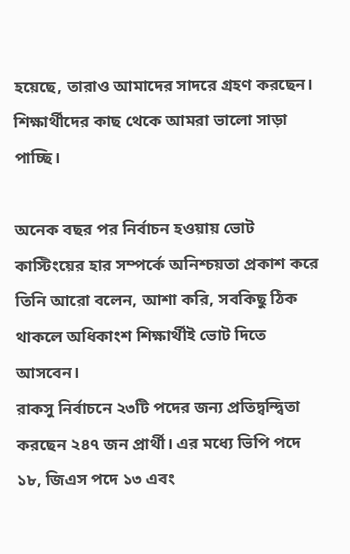হয়েছে, তারাও আমাদের সাদরে গ্রহণ করছেন। শিক্ষার্থীদের কাছ থেকে আমরা ভালো সাড়া পাচ্ছি।

অনেক বছর পর নির্বাচন হওয়ায় ভোট কাস্টিংয়ের হার সম্পর্কে অনিশ্চয়তা প্রকাশ করে তিনি আরো বলেন, আশা করি, সবকিছু ঠিক থাকলে অধিকাংশ শিক্ষার্থীই ভোট দিতে আসবেন।
রাকসু নির্বাচনে ২৩টি পদের জন্য প্রতিদ্বন্দ্বিতা করছেন ২৪৭ জন প্রার্থী। এর মধ্যে ভিপি পদে ১৮, জিএস পদে ১৩ এবং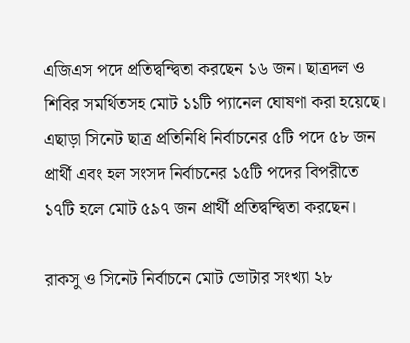এজিএস পদে প্রতিদ্বন্দ্বিতা করছেন ১৬ জন। ছাত্রদল ও শিবির সমর্থিতসহ মোট ১১টি প্যানেল ঘোষণা করা হয়েছে। এছাড়া সিনেট ছাত্র প্রতিনিধি নির্বাচনের ৫টি পদে ৫৮ জন প্রার্থী এবং হল সংসদ নির্বাচনের ১৫টি পদের বিপরীতে ১৭টি হলে মোট ৫৯৭ জন প্রার্থী প্রতিদ্বন্দ্বিতা করছেন।

রাকসু ও সিনেট নির্বাচনে মোট ভোটার সংখ্যা ২৮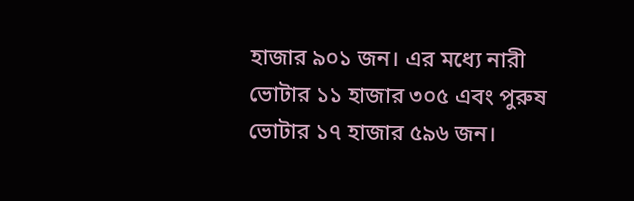হাজার ৯০১ জন। এর মধ্যে নারী ভোটার ১১ হাজার ৩০৫ এবং পুরুষ ভোটার ১৭ হাজার ৫৯৬ জন।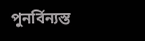পুনর্বিন্যস্ত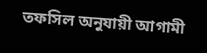তফসিল অনুযায়ী আগামী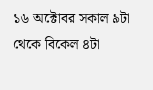১৬ অক্টোবর সকাল ৯টা থেকে বিকেল ৪টা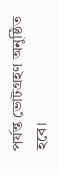পর্যন্ত ভোটগ্রহণ অনুষ্ঠিত হবে।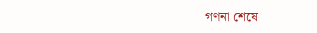গণনা শেষে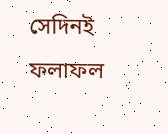সেদিনই ফলাফল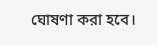ঘোষণা করা হবে।